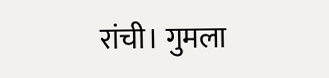रांची। गुमला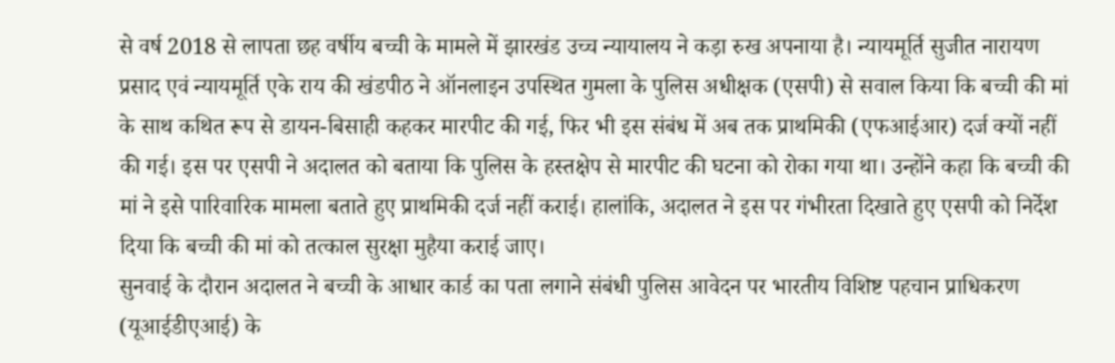से वर्ष 2018 से लापता छह वर्षीय बच्ची के मामले में झारखंड उच्च न्यायालय ने कड़ा रुख अपनाया है। न्यायमूर्ति सुजीत नारायण प्रसाद एवं न्यायमूर्ति एके राय की खंडपीठ ने ऑनलाइन उपस्थित गुमला के पुलिस अधीक्षक (एसपी) से सवाल किया कि बच्ची की मां के साथ कथित रूप से डायन-बिसाही कहकर मारपीट की गई, फिर भी इस संबंध में अब तक प्राथमिकी (एफआईआर) दर्ज क्यों नहीं की गई। इस पर एसपी ने अदालत को बताया कि पुलिस के हस्तक्षेप से मारपीट की घटना को रोका गया था। उन्होंने कहा कि बच्ची की मां ने इसे पारिवारिक मामला बताते हुए प्राथमिकी दर्ज नहीं कराई। हालांकि, अदालत ने इस पर गंभीरता दिखाते हुए एसपी को निर्देश दिया कि बच्ची की मां को तत्काल सुरक्षा मुहैया कराई जाए।
सुनवाई के दौरान अदालत ने बच्ची के आधार कार्ड का पता लगाने संबंधी पुलिस आवेदन पर भारतीय विशिष्ट पहचान प्राधिकरण (यूआईडीएआई) के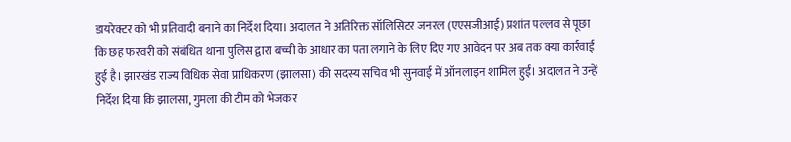डायरेक्टर को भी प्रतिवादी बनाने का निर्देश दिया। अदालत ने अतिरिक्त सॉलिसिटर जनरल (एएसजीआई) प्रशांत पल्लव से पूछा कि छह फरवरी को संबंधित थाना पुलिस द्वारा बच्ची के आधार का पता लगाने के लिए दिए गए आवेदन पर अब तक क्या कार्रवाई हुई है। झारखंड राज्य विधिक सेवा प्राधिकरण (झालसा) की सदस्य सचिव भी सुनवाई में ऑनलाइन शामिल हुईं। अदालत ने उन्हें निर्देश दिया कि झालसा, गुमला की टीम को भेजकर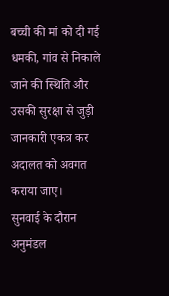बच्ची की मां को दी गई धमकी, गांव से निकाले जाने की स्थिति और उसकी सुरक्षा से जुड़ी जानकारी एकत्र कर अदालत को अवगत कराया जाए।
सुनवाई के दौरान अनुमंडल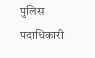पुलिस पदाधिकारी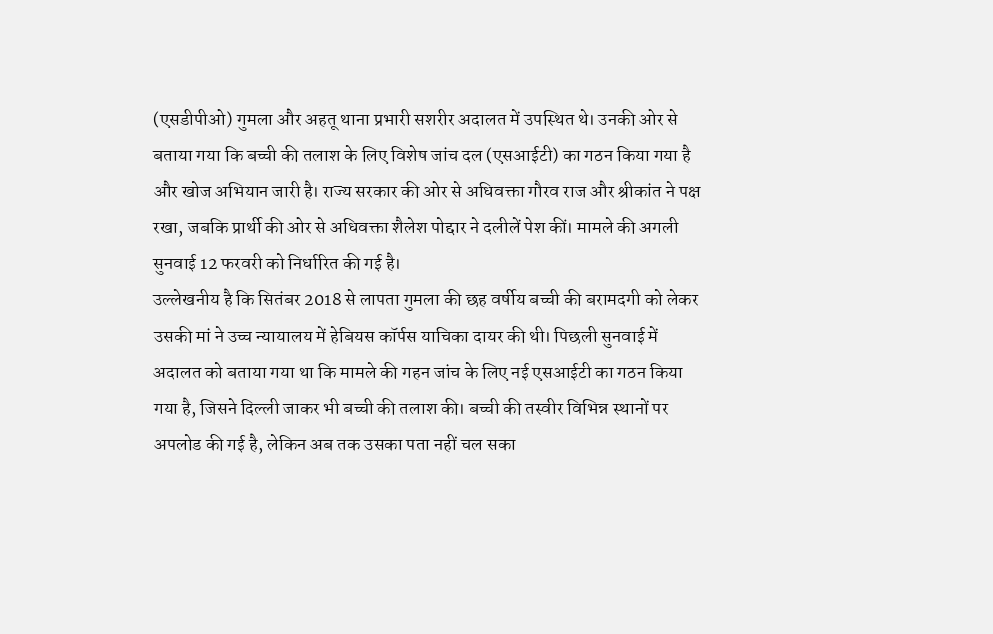(एसडीपीओ) गुमला और अहतू थाना प्रभारी सशरीर अदालत में उपस्थित थे। उनकी ओर से बताया गया कि बच्ची की तलाश के लिए विशेष जांच दल (एसआईटी) का गठन किया गया है और खोज अभियान जारी है। राज्य सरकार की ओर से अधिवक्ता गौरव राज और श्रीकांत ने पक्ष रखा, जबकि प्रार्थी की ओर से अधिवक्ता शैलेश पोद्दार ने दलीलें पेश कीं। मामले की अगली सुनवाई 12 फरवरी को निर्धारित की गई है।
उल्लेखनीय है कि सितंबर 2018 से लापता गुमला की छह वर्षीय बच्ची की बरामदगी को लेकर उसकी मां ने उच्च न्यायालय में हेबियस कॉर्पस याचिका दायर की थी। पिछली सुनवाई में अदालत को बताया गया था कि मामले की गहन जांच के लिए नई एसआईटी का गठन किया गया है, जिसने दिल्ली जाकर भी बच्ची की तलाश की। बच्ची की तस्वीर विभिन्न स्थानों पर अपलोड की गई है, लेकिन अब तक उसका पता नहीं चल सका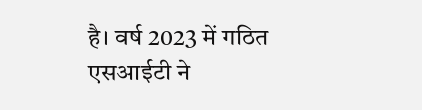है। वर्ष 2023 में गठित एसआईटी ने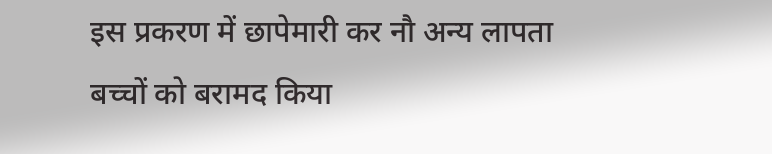इस प्रकरण में छापेमारी कर नौ अन्य लापता बच्चों को बरामद किया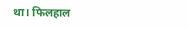था। फिलहाल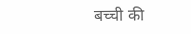बच्ची की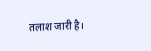तलाश जारी है।